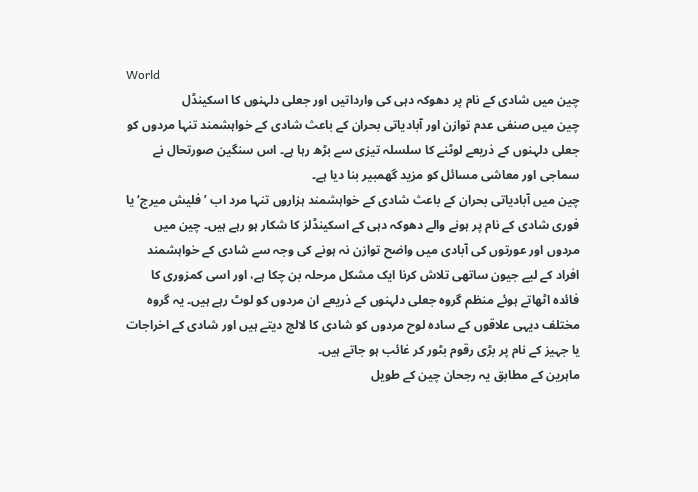World
چین میں شادی کے نام پر دھوکہ دہی کی وارداتیں اور جعلی دلہنوں کا اسکینڈل
چین میں صنفی عدم توازن اور آبادیاتی بحران کے باعث شادی کے خواہشمند تنہا مردوں کو جعلی دلہنوں کے ذریعے لوٹنے کا سلسلہ تیزی سے بڑھ رہا ہے۔ اس سنگین صورتحال نے سماجی اور معاشی مسائل کو مزید گھمبیر بنا دیا ہے۔
چین میں آبادیاتی بحران کے باعث شادی کے خواہشمند ہزاروں تنہا مرد اب ’فلیش میرج‘ یا فوری شادی کے نام پر ہونے والے دھوکہ دہی کے اسکینڈلز کا شکار ہو رہے ہیں۔ چین میں مردوں اور عورتوں کی آبادی میں واضح توازن نہ ہونے کی وجہ سے شادی کے خواہشمند افراد کے لیے جیون ساتھی تلاش کرنا ایک مشکل مرحلہ بن چکا ہے، اور اسی کمزوری کا فائدہ اٹھاتے ہوئے منظم گروہ جعلی دلہنوں کے ذریعے ان مردوں کو لوٹ رہے ہیں۔ یہ گروہ مختلف دیہی علاقوں کے سادہ لوح مردوں کو شادی کا لالچ دیتے ہیں اور شادی کے اخراجات یا جہیز کے نام پر بڑی رقوم بٹور کر غائب ہو جاتے ہیں۔
ماہرین کے مطابق یہ رجحان چین کے طویل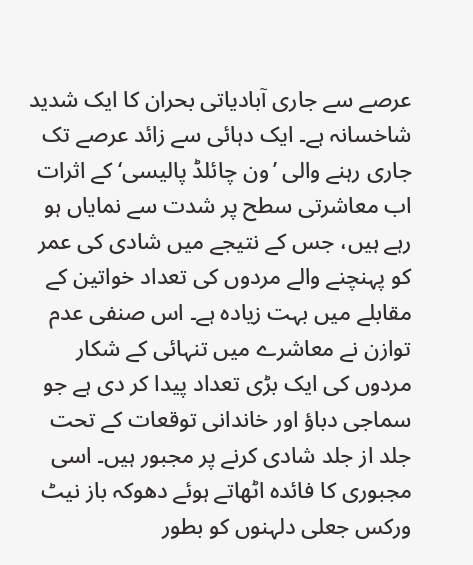عرصے سے جاری آبادیاتی بحران کا ایک شدید شاخسانہ ہے۔ ایک دہائی سے زائد عرصے تک جاری رہنے والی ’ون چائلڈ پالیسی‘ کے اثرات اب معاشرتی سطح پر شدت سے نمایاں ہو رہے ہیں، جس کے نتیجے میں شادی کی عمر کو پہنچنے والے مردوں کی تعداد خواتین کے مقابلے میں بہت زیادہ ہے۔ اس صنفی عدم توازن نے معاشرے میں تنہائی کے شکار مردوں کی ایک بڑی تعداد پیدا کر دی ہے جو سماجی دباؤ اور خاندانی توقعات کے تحت جلد از جلد شادی کرنے پر مجبور ہیں۔ اسی مجبوری کا فائدہ اٹھاتے ہوئے دھوکہ باز نیٹ ورکس جعلی دلہنوں کو بطور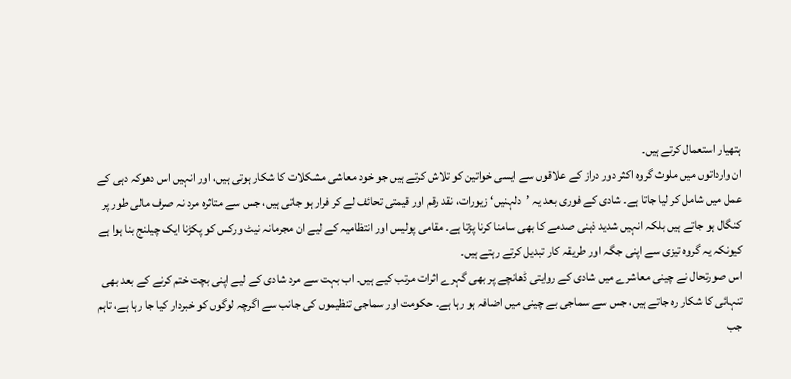ہتھیار استعمال کرتے ہیں۔
ان وارداتوں میں ملوث گروہ اکثر دور دراز کے علاقوں سے ایسی خواتین کو تلاش کرتے ہیں جو خود معاشی مشکلات کا شکار ہوتی ہیں، اور انہیں اس دھوکہ دہی کے عمل میں شامل کر لیا جاتا ہے۔ شادی کے فوری بعد یہ ’دلہنیں‘ زیورات، نقد رقم اور قیمتی تحائف لے کر فرار ہو جاتی ہیں، جس سے متاثرہ مرد نہ صرف مالی طور پر کنگال ہو جاتے ہیں بلکہ انہیں شدید ذہنی صدمے کا بھی سامنا کرنا پڑتا ہے۔ مقامی پولیس اور انتظامیہ کے لیے ان مجرمانہ نیٹ ورکس کو پکڑنا ایک چیلنج بنا ہوا ہے کیونکہ یہ گروہ تیزی سے اپنی جگہ اور طریقہ کار تبدیل کرتے رہتے ہیں۔
اس صورتحال نے چینی معاشرے میں شادی کے روایتی ڈھانچے پر بھی گہرے اثرات مرتب کیے ہیں۔ اب بہت سے مرد شادی کے لیے اپنی بچت ختم کرنے کے بعد بھی تنہائی کا شکار رہ جاتے ہیں، جس سے سماجی بے چینی میں اضافہ ہو رہا ہے۔ حکومت اور سماجی تنظیموں کی جانب سے اگرچہ لوگوں کو خبردار کیا جا رہا ہے، تاہم جب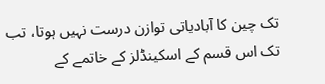تک چین کا آبادیاتی توازن درست نہیں ہوتا، تب تک اس قسم کے اسکینڈلز کے خاتمے کے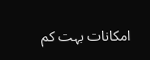امکانات بہت کم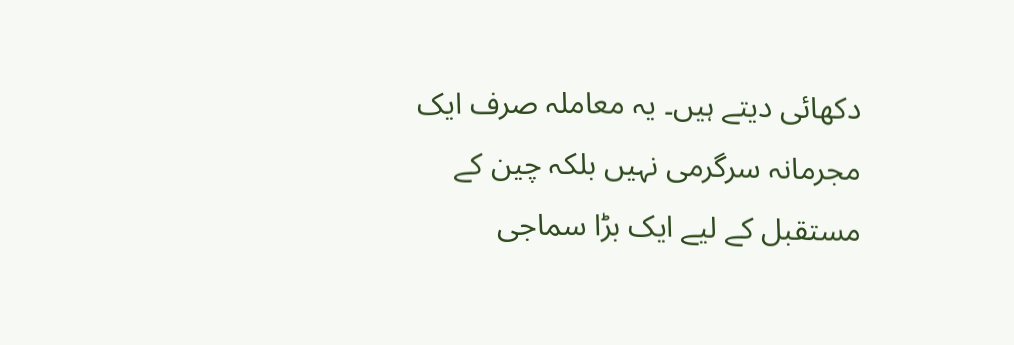دکھائی دیتے ہیں۔ یہ معاملہ صرف ایک مجرمانہ سرگرمی نہیں بلکہ چین کے مستقبل کے لیے ایک بڑا سماجی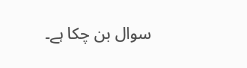سوال بن چکا ہے۔